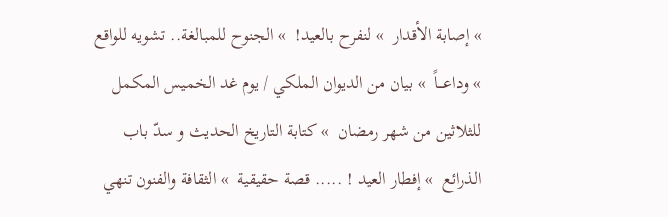» إصابة الأقدار  » لنفرح بالعيد!  » الجنوح للمبالغة.. تشويه للواقع  » وداعـــاً  » بيان من الديوان الملكي / يوم غد الخميس المكمل للثلاثين من شهر رمضان  » كتابة التاريخ الحديث و سدّ باب الذرائع  » إفطار العيد ! ..... قصة حقيقية  » الثقافة والفنون تنهي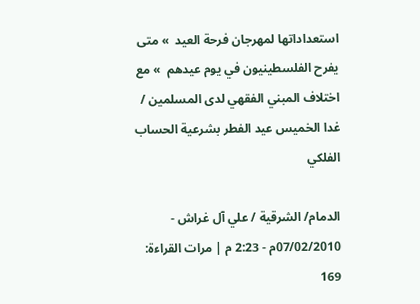استعداداتها لمهرجان فرحة العيد  » متى يفرح الفلسطينيون في يوم عيدهم  » مع اختلاف المبني الفقهي لدى المسلمين / غدا الخميس عيد الفطر بشرعية الحساب الفلكي

الدمام/ الشرقية / علي آل غراش - 07/02/2010م - 2:23 م | مرات القراءة: 169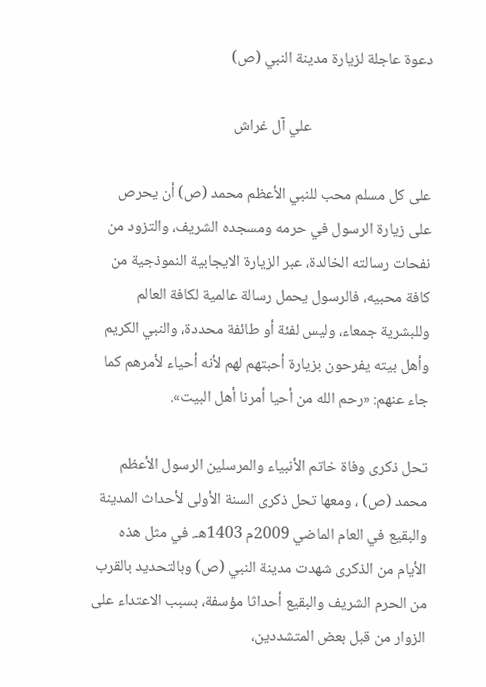دعوة عاجلة لزيارة مدينة النبي (ص)

                                  علي آل غراش

على كل مسلم محب للنبي الأعظم محمد (ص) أن يحرص على زيارة الرسول في حرمه ومسجده الشريف، والتزود من نفحات رسالته الخالدة، عبر الزيارة الايجابية النموذجية من كافة محبيه، فالرسول يحمل رسالة عالمية لكافة العالم وللبشرية جمعاء، وليس لفئة أو طائفة محددة، والنبي الكريم وأهل بيته يفرحون بزيارة أحبتهم لهم لأنه أحياء لأمرهم كما جاء عنهم: «رحم الله من أحيا أمرنا أهل البيت».

تحل ذكرى وفاة خاتم الأنبياء والمرسلين الرسول الأعظم محمد (ص) ، ومعها تحل ذكرى السنة الأولى لأحداث المدينة والبقيع في العام الماضي 2009م 1403هـ. في مثل هذه الأيام من الذكرى شهدت مدينة النبي (ص) وبالتحديد بالقرب من الحرم الشريف والبقيع أحداثا مؤسفة، بسبب الاعتداء على الزوار من قبل بعض المتشددين،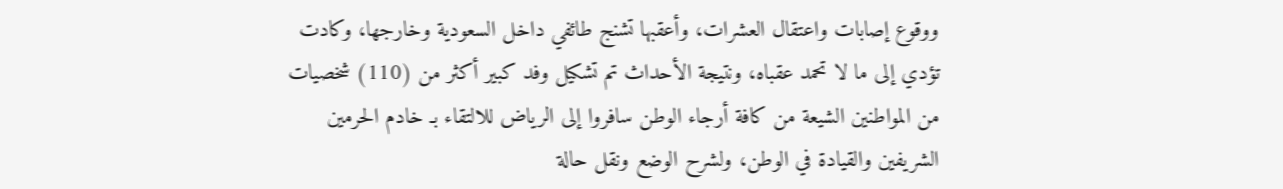ووقوع إصابات واعتقال العشرات، وأعقبها تشنج طائفي داخل السعودية وخارجها، وكادت تؤدي إلى ما لا تحمد عقباه، ونتيجة الأحداث تم تشكيل وفد كبير أكثر من (110) شخصيات من المواطنين الشيعة من كافة أرجاء الوطن سافروا إلى الرياض للالتقاء بـ خادم الحرمين الشريفين والقيادة في الوطن، ولشرح الوضع ونقل حالة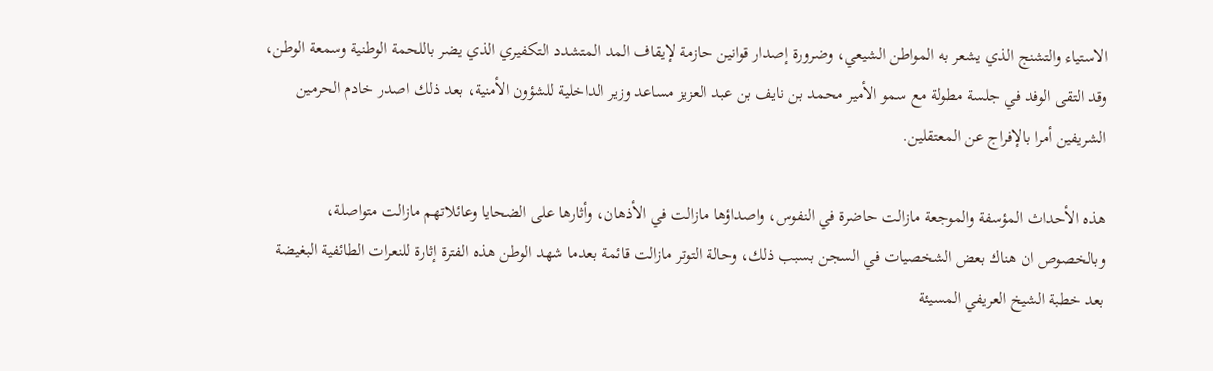الاستياء والتشنج الذي يشعر به المواطن الشيعي، وضرورة إصدار قوانين حازمة لإيقاف المد المتشدد التكفيري الذي يضر باللحمة الوطنية وسمعة الوطن، وقد التقى الوفد في جلسة مطولة مع سمو الأمير محمد بن نايف بن عبد العزيز مساعد وزير الداخلية للشؤون الأمنية، بعد ذلك اصدر خادم الحرمين الشريفين أمرا بالإفراج عن المعتقلين.

هذه الأحداث المؤسفة والموجعة مازالت حاضرة في النفوس، واصداؤها مازالت في الأذهان، وأثارها على الضحايا وعائلاتهم مازالت متواصلة، وبالخصوص ان هناك بعض الشخصيات في السجن بسبب ذلك، وحالة التوتر مازالت قائمة بعدما شهد الوطن هذه الفترة إثارة للنعرات الطائفية البغيضة بعد خطبة الشيخ العريفي المسيئة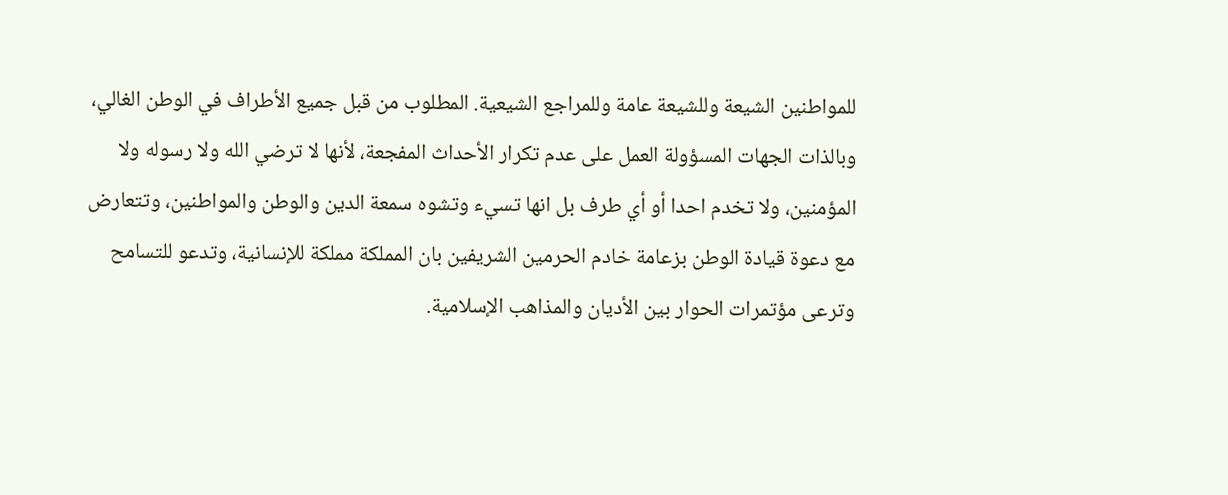للمواطنين الشيعة وللشيعة عامة وللمراجع الشيعية. المطلوب من قبل جميع الأطراف في الوطن الغالي، وبالذات الجهات المسؤولة العمل على عدم تكرار الأحداث المفجعة، لأنها لا ترضي الله ولا رسوله ولا المؤمنين، ولا تخدم احدا أو أي طرف بل انها تسيء وتشوه سمعة الدين والوطن والمواطنين، وتتعارض مع دعوة قيادة الوطن بزعامة خادم الحرمين الشريفين بان المملكة مملكة للإنسانية، وتدعو للتسامح وترعى مؤتمرات الحوار بين الأديان والمذاهب الإسلامية.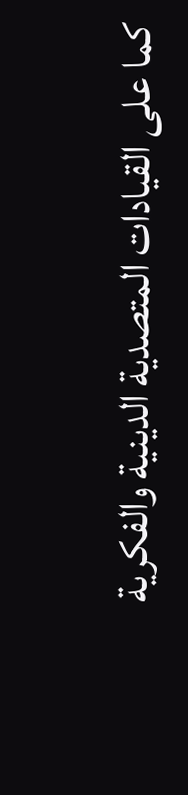كما على القيادات المتصدية الدينية والفكرية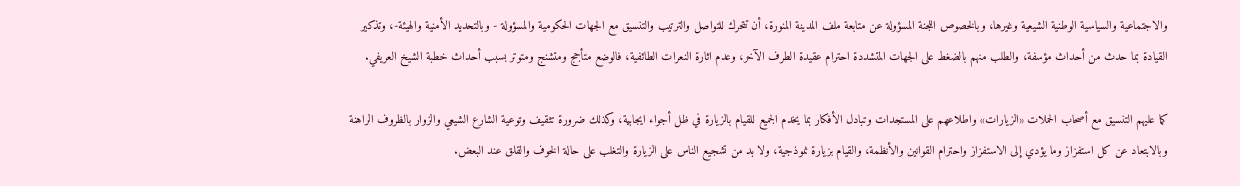والاجتماعية والسياسية الوطنية الشيعية وغيرها، وبالخصوص اللجنة المسؤولة عن متابعة ملف المدينة المنورة، أن تتحرك للتواصل والترتيب والتنسيق مع الجهات الحكومية والمسؤولة - وبالتحديد الأمنية والهيئة-، وتذكير القيادة بما حدث من أحداث مؤسفة، والطلب منهم بالضغط على الجهات المتشددة احترام عقيدة الطرف الآخر، وعدم اثارة النعرات الطائفية، فالوضع متأجج ومتشنج ومتوتر بسبب أحداث خطبة الشيخ العريفي.

كما عليهم التنسيق مع أصحاب الحملات «الزيارات» واطلاعهم على المستجدات وتبادل الأفكار بما يخدم الجميع للقيام بالزيارة في ظل أجواء ايجابية، وكذلك ضرورة تثقيف وتوعية الشارع الشيعي والزوار بالظروف الراهنة وبالابتعاد عن كل استفزاز وما يؤدي إلى الاستفزاز واحترام القوانين والأنظمة، والقيام بزيارة نموذجية، ولا بد من تشجيع الناس على الزيارة والتغلب على حالة الخوف والقلق عند البعض.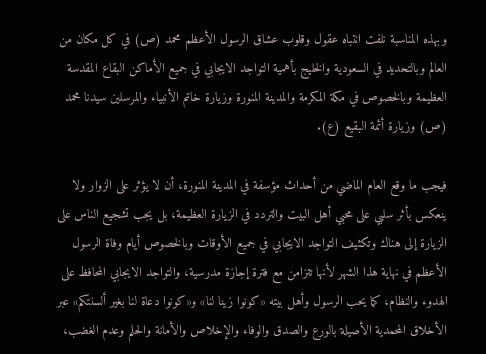وبهذه المناسبة نلفت انتباه عقول وقلوب عشاق الرسول الأعظم محمد (ص) في كل مكان من العالم وبالتحديد في السعودية والخليج بأهمية التواجد الايجابي في جميع الأماكن البقاع المقدسة العظيمة وبالخصوص في مكة المكرمة والمدينة المنورة وزيارة خاتم الأنبياء والمرسلين سيدنا محمد (ص) وزيارة أئمة البقيع (ع).

فيجب ما وقع العام الماضي من أحداث مؤسفة في المدينة المنورة، أن لا يؤثر على الزوار ولا ينعكس بأثر سلبي على محبي أهل البيت والتردد في الزيارة العظيمة، بل يجب تشجيع الناس على الزيارة إلى هناك وتكثيف التواجد الايجابي في جميع الأوقات وبالخصوص أيام وفاة الرسول الأعظم في نهاية هذا الشهر لأنها تتزامن مع فترة إجازة مدرسية، والتواجد الايجابي المحافظ على الهدوء والنظام، كما يحب الرسول وأهل بيته «كونوا زينا لنا» و«كونوا دعاة لنا بغير ألسنتكم» عبر الأخلاق المحمدية الأصيلة بالورع والصدق والوفاء والإخلاص والأمانة والحلم وعدم الغضب،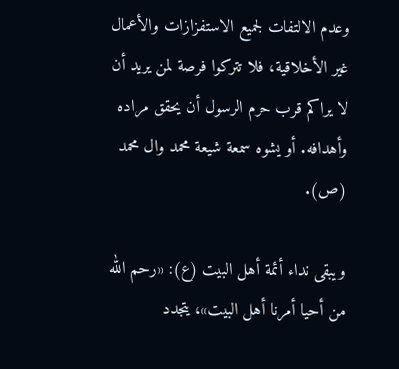وعدم الالتفات لجميع الاستفزازات والأعمال غير الأخلاقية، فلا تتركوا فرصة لمن يريد أن لا يراكم قرب حرم الرسول أن يحقق مراده وأهدافه. أو يشوه سمعة شيعة محمد وال محمد (ص).

ويبقى نداء أئمة أهل البيت (ع): «رحم الله من أحيا أمرنا أهل البيت»، يتجدد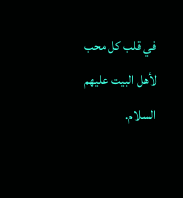في قلب كل محب لأهل البيت عليهم السلام.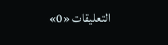التعليقات «0»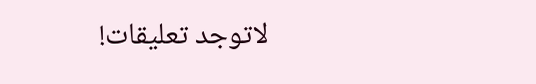لاتوجد تعليقات!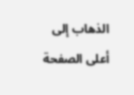الذهاب إلى أعلى الصفحة